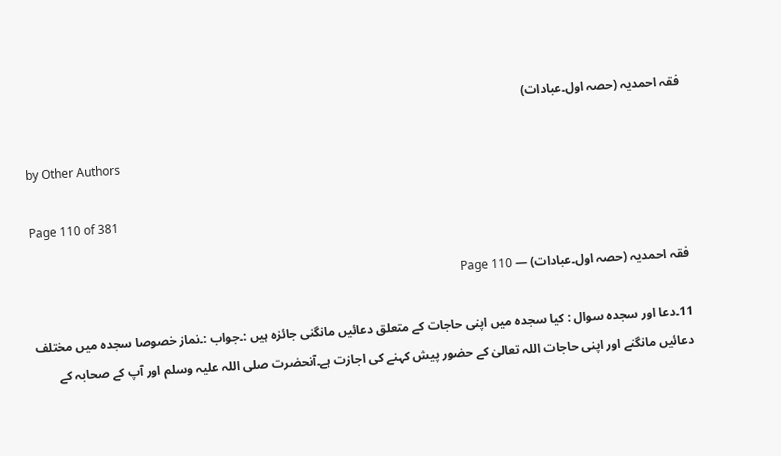فقہ احمدیہ (حصہ اول۔عبادات)

by Other Authors

Page 110 of 381

فقہ احمدیہ (حصہ اول۔عبادات) — Page 110

11۔دعا اور سجدہ سوال : کیا سجدہ میں اپنی حاجات کے متعلق دعائیں مانگنی جائزہ ہیں :۔جواب :۔نماز خصوصا سجدہ میں مختلف دعائیں مانگنے اور اپنی حاجات اللہ تعالیٰ کے حضور پیش کہنے کی اجازت ہے۔آنحضرت صلی اللہ علیہ وسلم اور آپ کے صحابہ کے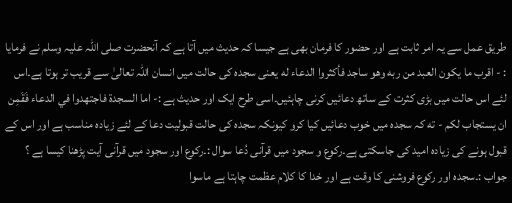طریق عمل سے یہ امر ثابت ہے اور حضور کا فرمان بھی ہے جیسا کہ حدیث میں آتا ہے کہ آنحضرت صلی اللہ علیہ وسلم نے فرمایا : - اقرب ما يكون العبد من ربه وهو ساجد فأكثروا الدعاء له یعنی سجدہ کی حالت میں انسان اللہ تعالیٰ سے قریب تر ہوتا ہے۔اس لئے اس حالت میں بڑی کثرت کے ساتھ دعائیں کرنی چاہئیں۔اسی طرح ایک اور حدیث ہے :- اما السجدة فاجتهدوا في الدعاء فَقَمِن ان يستجاب لكم - ته کہ سجدہ میں خوب دعائیں کیا کرو کیونکہ سجدہ کی حالت قبولیت دعا کے لئے زیادہ مناسب ہے اور اس کے قبول ہونے کی زیادہ امید کی جاسکتی ہے۔رکوع و سجود میں قرآنی دُعا سوال :۔رکوع اور سجود میں قرآنی آیت پڑھنا کیسا ہے ؟ جواب :۔سجدہ اور رکوع فروشنی کا وقت ہے اور خدا کا کلام عظمت چاہتا ہے ماسوا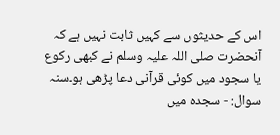اس کے حدیثوں سے کہیں ثابت نہیں ہے کہ آنحضرت صلی اللہ علیہ وسلم نے کبھی رکوع یا سجود میں کوئی قرآنی دعا پڑھی ہو۔سنہ سوال: - سجدہ میں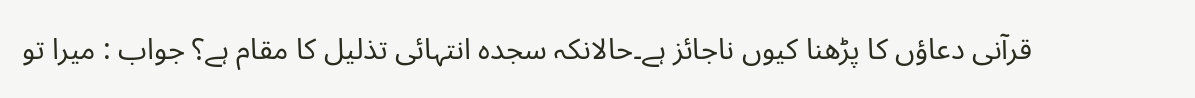قرآنی دعاؤں کا پڑھنا کیوں ناجائز ہے۔حالانکہ سجدہ انتہائی تذلیل کا مقام ہے؟ جواب : میرا تو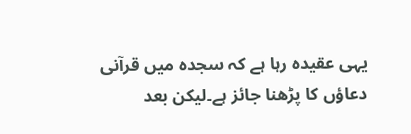یہی عقیدہ رہا ہے کہ سجدہ میں قرآنی دعاؤں کا پڑھنا جائز ہے۔لیکن بعد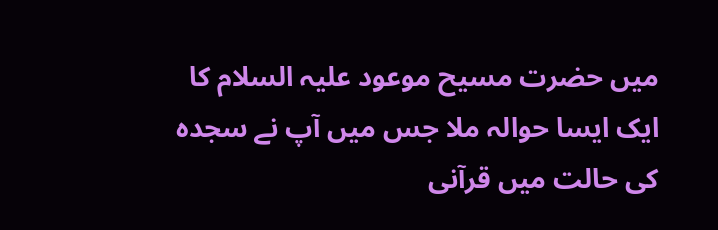میں حضرت مسیح موعود علیہ السلام کا ایک ایسا حوالہ ملا جس میں آپ نے سجدہ کی حالت میں قرآنی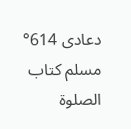دعادی 614° مسلم کتاب الصلوة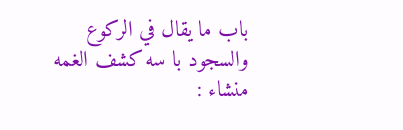باب ما يقال في الركوع والسجود با سه کشف الغمه منشاء :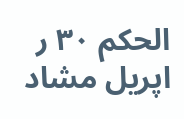الحكم ۳۰ ر اپریل مشاد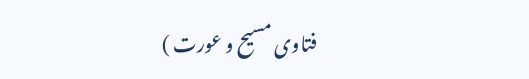فتاوی مسیح و عورت )